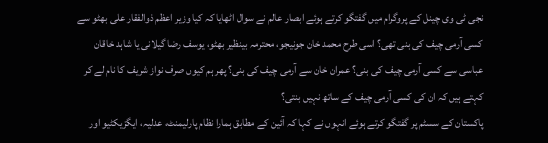نجی ٹی وی چینل کے پروگرام میں گفتگو کرتے ہوئے ابصار عالم نے سوال اٹھایا کہ کیا وزیر اعظم ذوالفقار علی بھٹو سے کسی آرمی چیف کی بنی تھی؟ اسی طرح محمد خان جونیجو، محترمہ بینظیر بھٹو، یوسف رضا گیلانی یا شاہد خاقان عباسی سے کسی آرمی چیف کی بنی؟ عمران خان سے آرمی چیف کی بنی؟ پھر ہم کیوں صرف نواز شریف کا نام لے کر کہتے ہیں کہ ان کی کسی آرمی چیف کے ساتھ نہیں بنتی؟
پاکستان کے سسٹم پر گفتگو کرتے ہوئے انہوں نے کہا کہ آئین کے مطابق ہمارا نظام پارلیمنٹ، عدلیہ، ایگزیکٹیو اور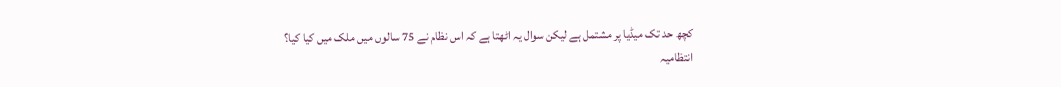کچھ حد تک میڈیا پر مشتمل ہے لیکن سوال یہ اٹھتا ہے کہ اس نظام نے 75 سالوں میں ملک میں کیا کیا؟
انتظامیہ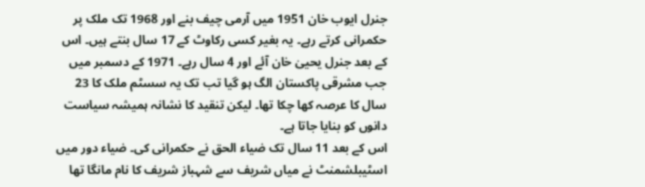جنرل ایوب خان 1951 میں آرمی چیف بنے اور 1968 تک ملک پر حکمرانی کرتے رہے۔ یہ بغیر کسی رکاوٹ کے 17 سال بنتے ہیں۔ اس کے بعد جنرل یحییٰ خان آئے اور 4 سال رہے۔ 1971 کے دسمبر میں جب مشرقی پاکستان الگ ہو گیا تب تک یہ سسٹم ملک کا 23 سال کا عرصہ کھا چکا تھا۔ لیکن تنقید کا نشانہ ہمیشہ سیاست دانوں کو بنایا جاتا ہے۔
اس کے بعد 11 سال تک ضیاء الحق نے حکمرانی کی۔ ضیاء دور میں اسٹیبلشمنٹ نے میاں شریف سے شہباز شریف کا نام مانگا تھا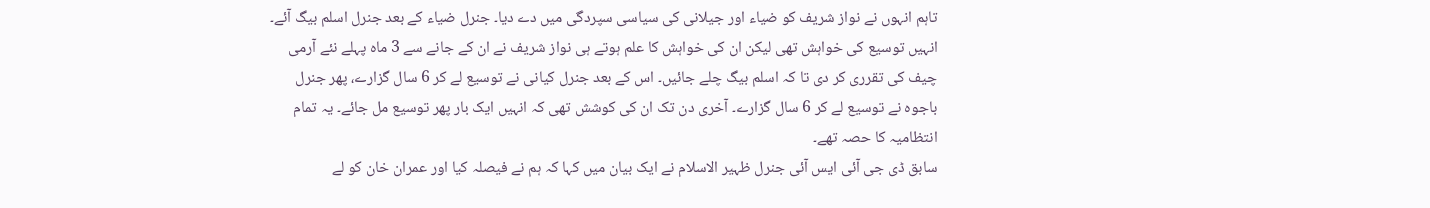تاہم انہوں نے نواز شریف کو ضیاء اور جیلانی کی سیاسی سپردگی میں دے دیا۔ جنرل ضیاء کے بعد جنرل اسلم بیگ آئے۔ انہیں توسیع کی خواہش تھی لیکن ان کی خواہش کا علم ہوتے ہی نواز شریف نے ان کے جانے سے 3 ماہ پہلے نئے آرمی چیف کی تقرری کر دی تا کہ اسلم بیگ چلے جائیں۔ اس کے بعد جنرل کیانی نے توسیع لے کر 6 سال گزارے، پھر جنرل باجوہ نے توسیع لے کر 6 سال گزارے۔ آخری دن تک ان کی کوشش تھی کہ انہیں ایک بار پھر توسیع مل جائے۔ یہ تمام انتظامیہ کا حصہ تھے۔
سابق ڈی جی آئی ایس آئی جنرل ظہیر الاسلام نے ایک بیان میں کہا کہ ہم نے فیصلہ کیا اور عمران خان کو لے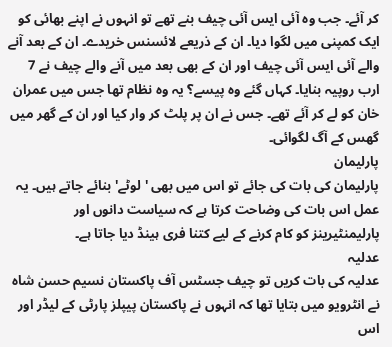کر آئے۔ جب وہ آئی ایس آئی چیف بنے تھے تو انہوں نے اپنے بھائی کو ایک کمپنی میں لگوا دیا۔ ان کے ذریعے لائسنس خریدے۔ ان کے بعد آنے والے آئی ایس آئی چیف اور ان کے بھی بعد میں آنے والے چیف نے 7 ارب روپیہ بنایا۔ کہاں گئے وہ پیسے؟ یہ وہ نظام تھا جس میں عمران خان کو لے کر آئے تھے۔ جس نے ان پر پلٹ کر وار کیا اور ان کے گھر میں گھس کے آگ لگوائی۔
پارلیمان
پارلیمان کی بات کی جائے تو اس میں بھی 'لوٹے' بنائے جاتے ہیں۔ یہ عمل اس بات کی وضاحت کرتا ہے کہ سیاست دانوں اور پارلیمنٹیرینز کو کام کرنے کے لیے کتنا فری ہینڈ دیا جاتا ہے۔
عدلیہ
عدلیہ کی بات کریں تو چیف جسٹس آف پاکستان نسیم حسن شاہ نے انٹرویو میں بتایا تھا کہ انہوں نے پاکستان پیپلز پارٹی کے لیڈر اور اس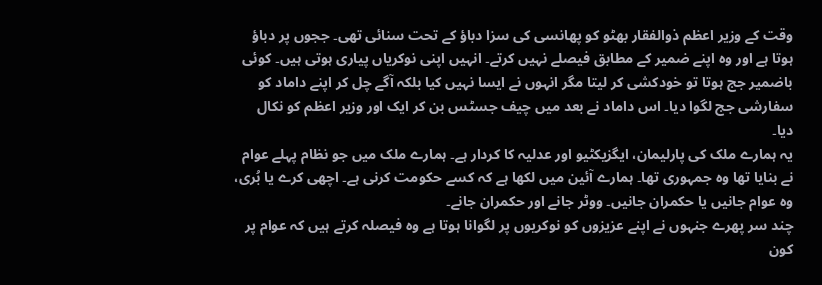وقت کے وزیر اعظم ذوالفقار بھٹو کو پھانسی کی سزا دباؤ کے تحت سنائی تھی۔ ججوں پر دباؤ ہوتا ہے اور وہ اپنے ضمیر کے مطابق فیصلے نہیں کرتے۔ انہیں اپنی نوکریاں پیاری ہوتی ہیں۔ کوئی باضمیر جج ہوتا تو خودکشی کر لیتا مگر انہوں نے ایسا نہیں کیا بلکہ آگے چل کر اپنے داماد کو سفارشی جج لگوا دیا۔ اس داماد نے بعد میں چیف جسٹس بن کر ایک اور وزیر اعظم کو نکال دیا۔
یہ ہمارے ملک کی پارلیمان، ایگزیکٹیو اور عدلیہ کا کردار ہے۔ ہمارے ملک میں جو نظام پہلے عوام نے بنایا تھا وہ جمہوری تھا۔ ہمارے آئین میں لکھا ہے کہ کسے حکومت کرنی ہے۔ اچھی کرے یا بُری، وہ عوام جانیں یا حکمران جانیں۔ ووٹر جانے اور حکمران جانے۔
چند سر پھرے جنہوں نے اپنے عزیزوں کو نوکریوں پر لگوانا ہوتا ہے وہ فیصلہ کرتے ہیں کہ عوام پر کون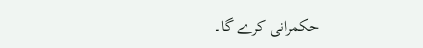حکمرانی کرے گا۔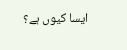ایسا کیوں ہے؟